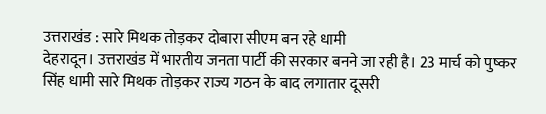उत्तराखंड : सारे मिथक तोड़कर दोबारा सीएम बन रहे धामी
देहरादून। उत्तराखंड में भारतीय जनता पार्टी की सरकार बनने जा रही है। 23 मार्च को पुष्कर सिंह धामी सारे मिथक तोड़कर राज्य गठन के बाद लगातार दूसरी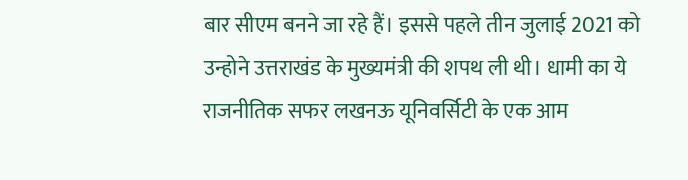बार सीएम बनने जा रहे हैं। इससे पहले तीन जुलाई 2021 को उन्होने उत्तराखंड के मुख्यमंत्री की शपथ ली थी। धामी का ये राजनीतिक सफर लखनऊ यूनिवर्सिटी के एक आम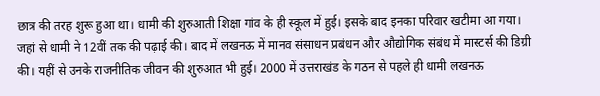छात्र की तरह शुरू हुआ था। धामी की शुरुआती शिक्षा गांव के ही स्कूल में हुई। इसके बाद इनका परिवार खटीमा आ गया। जहां से धामी ने 12वीं तक की पढ़ाई की। बाद में लखनऊ में मानव संसाधन प्रबंधन और औद्योगिक संबंध में मास्टर्स की डिग्री की। यहीं से उनके राजनीतिक जीवन की शुरुआत भी हुई। 2000 में उत्तराखंड के गठन से पहले ही धामी लखनऊ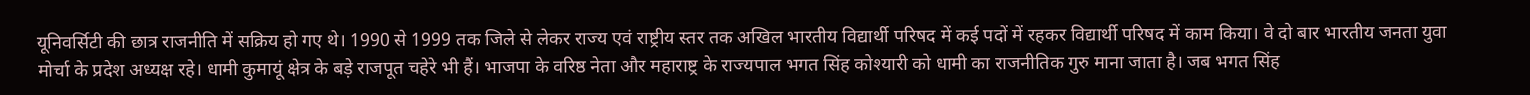यूनिवर्सिटी की छात्र राजनीति में सक्रिय हो गए थे। 1990 से 1999 तक जिले से लेकर राज्य एवं राष्ट्रीय स्तर तक अखिल भारतीय विद्यार्थी परिषद में कई पदों में रहकर विद्यार्थी परिषद में काम किया। वे दो बार भारतीय जनता युवा मोर्चा के प्रदेश अध्यक्ष रहे। धामी कुमायूं क्षेत्र के बड़े राजपूत चहेरे भी हैं। भाजपा के वरिष्ठ नेता और महाराष्ट्र के राज्यपाल भगत सिंह कोश्यारी को धामी का राजनीतिक गुरु माना जाता है। जब भगत सिंह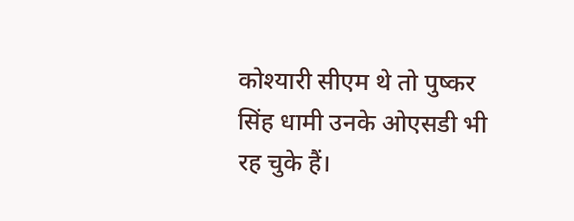कोश्यारी सीएम थे तो पुष्कर सिंह धामी उनके ओएसडी भी रह चुके हैं।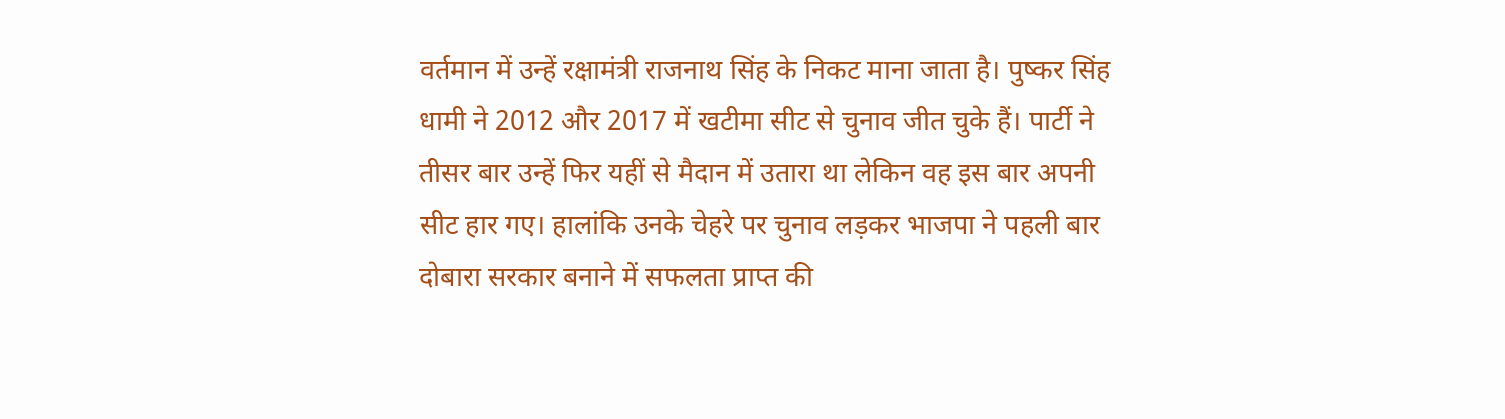वर्तमान में उन्हें रक्षामंत्री राजनाथ सिंह के निकट माना जाता है। पुष्कर सिंह धामी ने 2012 और 2017 में खटीमा सीट से चुनाव जीत चुके हैं। पार्टी ने तीसर बार उन्हें फिर यहीं से मैदान में उतारा था लेकिन वह इस बार अपनी सीट हार गए। हालांकि उनके चेहरे पर चुनाव लड़कर भाजपा ने पहली बार दोबारा सरकार बनाने में सफलता प्राप्त की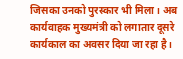जिसका उनको पुरस्कार भी मिला। अब कार्यवाहक मुख्यमंत्री को लगातार दूसरे कार्यकाल का अवसर दिया जा रहा है।